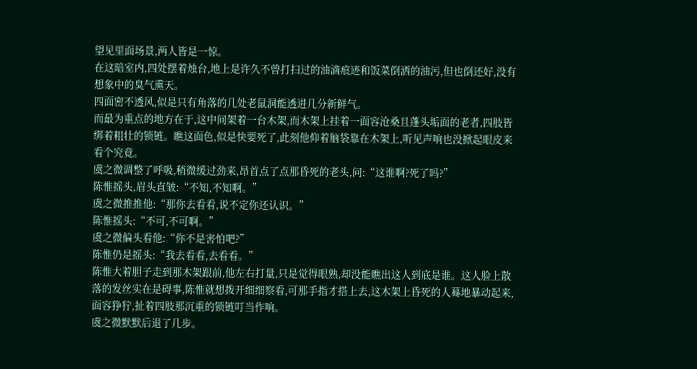望见里面场景,两人皆是一惊。
在这暗室内,四处摆着烛台,地上是许久不曾打扫过的油滴痕迹和饭菜倒洒的油污,但也倒还好,没有想象中的臭气熏天。
四面密不透风,似是只有角落的几处老鼠洞能透进几分新鲜气。
而最为重点的地方在于,这中间架着一台木架,而木架上挂着一面容沧桑且蓬头垢面的老者,四肢皆绑着粗壮的锁链。瞧这面色,似是快要死了,此刻他仰着脑袋靠在木架上,听见声响也没掀起眼皮来看个究竟。
虞之微调整了呼吸,稍微缓过劲来,昂首点了点那昏死的老头,问:“这谁啊?死了吗?”
陈惟摇头,眉头直皱:“不知,不知啊。”
虞之微推推他:“那你去看看,说不定你还认识。”
陈惟摇头:“不可,不可啊。”
虞之微偏头看他:“你不是害怕吧?”
陈惟仍是摇头:“我去看看,去看看。”
陈惟大着胆子走到那木架跟前,他左右打量,只是觉得眼熟,却没能瞧出这人到底是谁。这人脸上散落的发丝实在是碍事,陈惟就想拨开细细察看,可那手指才搭上去,这木架上昏死的人蓦地暴动起来,面容狰狞,扯着四肢那沉重的锁链叮当作响。
虞之微默默后退了几步。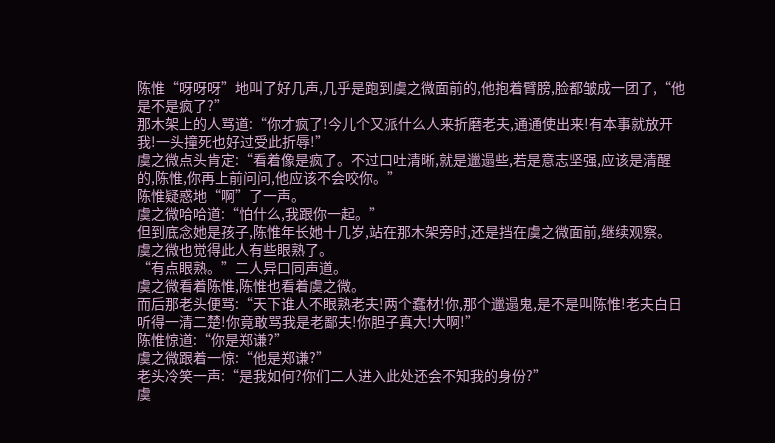陈惟“呀呀呀”地叫了好几声,几乎是跑到虞之微面前的,他抱着臂膀,脸都皱成一团了,“他是不是疯了?”
那木架上的人骂道:“你才疯了!今儿个又派什么人来折磨老夫,通通使出来!有本事就放开我!一头撞死也好过受此折辱!”
虞之微点头肯定:“看着像是疯了。不过口吐清晰,就是邋遢些,若是意志坚强,应该是清醒的,陈惟,你再上前问问,他应该不会咬你。”
陈惟疑惑地“啊”了一声。
虞之微哈哈道:“怕什么,我跟你一起。”
但到底念她是孩子,陈惟年长她十几岁,站在那木架旁时,还是挡在虞之微面前,继续观察。
虞之微也觉得此人有些眼熟了。
“有点眼熟。”二人异口同声道。
虞之微看着陈惟,陈惟也看着虞之微。
而后那老头便骂:“天下谁人不眼熟老夫!两个蠢材!你,那个邋遢鬼,是不是叫陈惟!老夫白日听得一清二楚!你竟敢骂我是老鄙夫!你胆子真大!大啊!”
陈惟惊道:“你是郑谦?”
虞之微跟着一惊:“他是郑谦?”
老头冷笑一声:“是我如何?你们二人进入此处还会不知我的身份?”
虞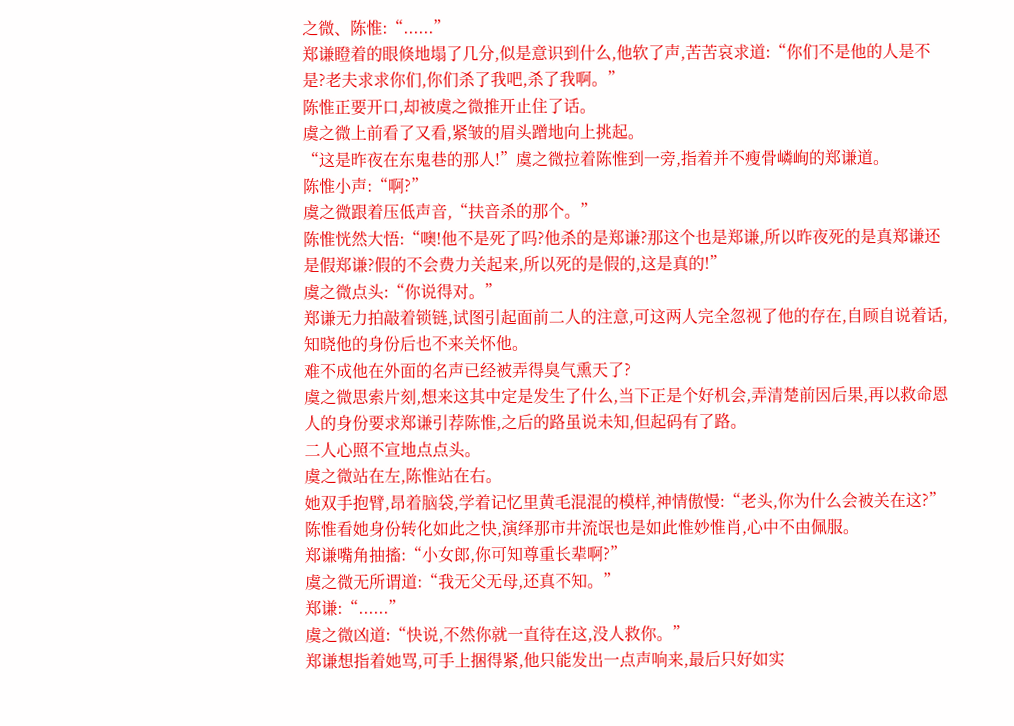之微、陈惟:“......”
郑谦瞪着的眼倏地塌了几分,似是意识到什么,他软了声,苦苦哀求道:“你们不是他的人是不是?老夫求求你们,你们杀了我吧,杀了我啊。”
陈惟正要开口,却被虞之微推开止住了话。
虞之微上前看了又看,紧皱的眉头蹭地向上挑起。
“这是昨夜在东鬼巷的那人!”虞之微拉着陈惟到一旁,指着并不瘦骨嶙峋的郑谦道。
陈惟小声:“啊?”
虞之微跟着压低声音,“扶音杀的那个。”
陈惟恍然大悟:“噢!他不是死了吗?他杀的是郑谦?那这个也是郑谦,所以昨夜死的是真郑谦还是假郑谦?假的不会费力关起来,所以死的是假的,这是真的!”
虞之微点头:“你说得对。”
郑谦无力拍敲着锁链,试图引起面前二人的注意,可这两人完全忽视了他的存在,自顾自说着话,知晓他的身份后也不来关怀他。
难不成他在外面的名声已经被弄得臭气熏天了?
虞之微思索片刻,想来这其中定是发生了什么,当下正是个好机会,弄清楚前因后果,再以救命恩人的身份要求郑谦引荐陈惟,之后的路虽说未知,但起码有了路。
二人心照不宣地点点头。
虞之微站在左,陈惟站在右。
她双手抱臂,昂着脑袋,学着记忆里黄毛混混的模样,神情傲慢:“老头,你为什么会被关在这?”
陈惟看她身份转化如此之快,演绎那市井流氓也是如此惟妙惟肖,心中不由佩服。
郑谦嘴角抽搐:“小女郎,你可知尊重长辈啊?”
虞之微无所谓道:“我无父无母,还真不知。”
郑谦:“......”
虞之微凶道:“快说,不然你就一直待在这,没人救你。”
郑谦想指着她骂,可手上捆得紧,他只能发出一点声响来,最后只好如实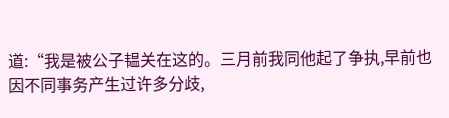道:“我是被公子韫关在这的。三月前我同他起了争执,早前也因不同事务产生过许多分歧,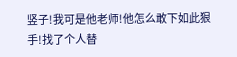竖子!我可是他老师!他怎么敢下如此狠手!找了个人替